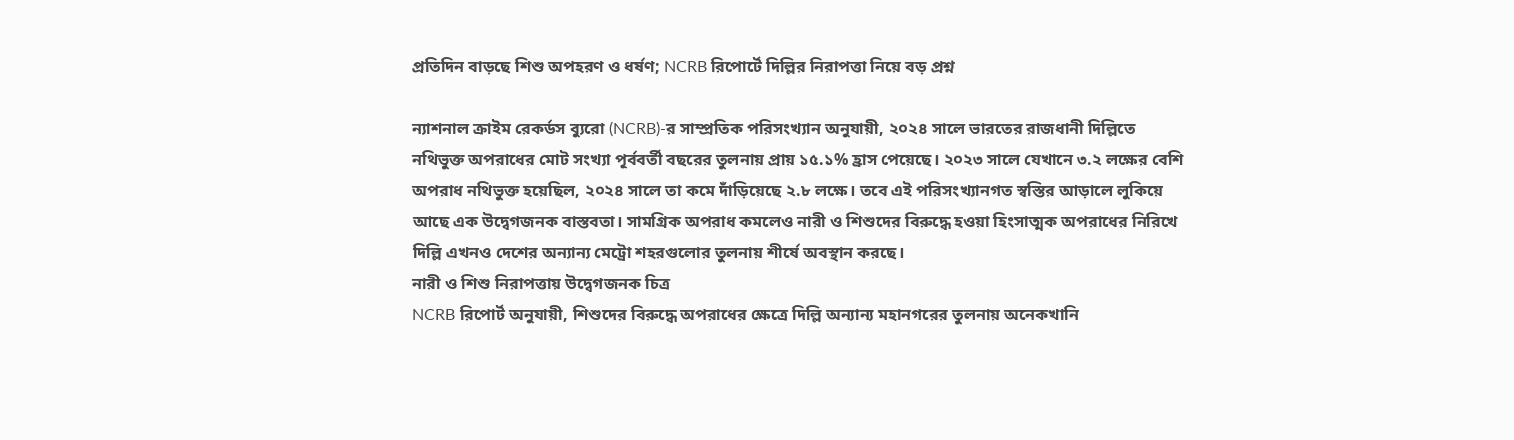প্রতিদিন বাড়ছে শিশু অপহরণ ও ধর্ষণ; NCRB রিপোর্টে দিল্লির নিরাপত্তা নিয়ে বড় প্রশ্ন

ন্যাশনাল ক্রাইম রেকর্ডস ব্যুরো (NCRB)-র সাম্প্রতিক পরিসংখ্যান অনুযায়ী, ২০২৪ সালে ভারতের রাজধানী দিল্লিতে নথিভুক্ত অপরাধের মোট সংখ্যা পূর্ববর্তী বছরের তুলনায় প্রায় ১৫.১% হ্রাস পেয়েছে। ২০২৩ সালে যেখানে ৩.২ লক্ষের বেশি অপরাধ নথিভুক্ত হয়েছিল, ২০২৪ সালে তা কমে দাঁড়িয়েছে ২.৮ লক্ষে। তবে এই পরিসংখ্যানগত স্বস্তির আড়ালে লুকিয়ে আছে এক উদ্বেগজনক বাস্তবতা। সামগ্রিক অপরাধ কমলেও নারী ও শিশুদের বিরুদ্ধে হওয়া হিংসাত্মক অপরাধের নিরিখে দিল্লি এখনও দেশের অন্যান্য মেট্রো শহরগুলোর তুলনায় শীর্ষে অবস্থান করছে।
নারী ও শিশু নিরাপত্তায় উদ্বেগজনক চিত্র
NCRB রিপোর্ট অনুযায়ী, শিশুদের বিরুদ্ধে অপরাধের ক্ষেত্রে দিল্লি অন্যান্য মহানগরের তুলনায় অনেকখানি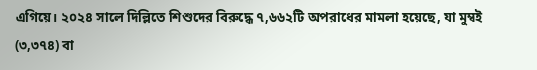এগিয়ে। ২০২৪ সালে দিল্লিতে শিশুদের বিরুদ্ধে ৭,৬৬২টি অপরাধের মামলা হয়েছে, যা মুম্বই (৩,৩৭৪) বা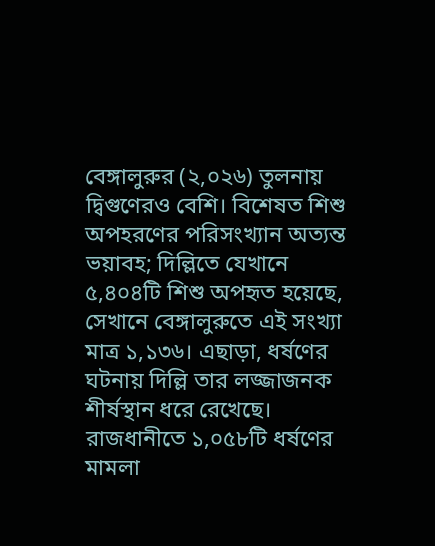বেঙ্গালুরুর (২,০২৬) তুলনায় দ্বিগুণেরও বেশি। বিশেষত শিশু অপহরণের পরিসংখ্যান অত্যন্ত ভয়াবহ; দিল্লিতে যেখানে ৫,৪০৪টি শিশু অপহৃত হয়েছে, সেখানে বেঙ্গালুরুতে এই সংখ্যা মাত্র ১,১৩৬। এছাড়া, ধর্ষণের ঘটনায় দিল্লি তার লজ্জাজনক শীর্ষস্থান ধরে রেখেছে। রাজধানীতে ১,০৫৮টি ধর্ষণের মামলা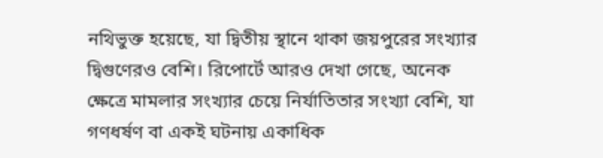নথিভুক্ত হয়েছে, যা দ্বিতীয় স্থানে থাকা জয়পুরের সংখ্যার দ্বিগুণেরও বেশি। রিপোর্টে আরও দেখা গেছে, অনেক ক্ষেত্রে মামলার সংখ্যার চেয়ে নির্যাতিতার সংখ্যা বেশি, যা গণধর্ষণ বা একই ঘটনায় একাধিক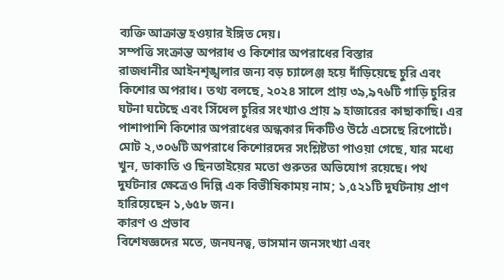ব্যক্তি আক্রান্ত হওয়ার ইঙ্গিত দেয়।
সম্পত্তি সংক্রান্ত অপরাধ ও কিশোর অপরাধের বিস্তার
রাজধানীর আইনশৃঙ্খলার জন্য বড় চ্যালেঞ্জ হয়ে দাঁড়িয়েছে চুরি এবং কিশোর অপরাধ। তথ্য বলছে, ২০২৪ সালে প্রায় ৩৯,৯৭৬টি গাড়ি চুরির ঘটনা ঘটেছে এবং সিঁধেল চুরির সংখ্যাও প্রায় ৯ হাজারের কাছাকাছি। এর পাশাপাশি কিশোর অপরাধের অন্ধকার দিকটিও উঠে এসেছে রিপোর্টে। মোট ২,৩০৬টি অপরাধে কিশোরদের সংশ্লিষ্টতা পাওয়া গেছে, যার মধ্যে খুন, ডাকাতি ও ছিনতাইয়ের মতো গুরুতর অভিযোগ রয়েছে। পথ দুর্ঘটনার ক্ষেত্রেও দিল্লি এক বিভীষিকাময় নাম; ১,৫২১টি দুর্ঘটনায় প্রাণ হারিয়েছেন ১,৬৫৮ জন।
কারণ ও প্রভাব
বিশেষজ্ঞদের মতে, জনঘনত্ব, ভাসমান জনসংখ্যা এবং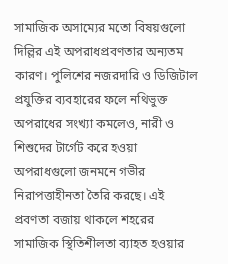সামাজিক অসাম্যের মতো বিষয়গুলো দিল্লির এই অপরাধপ্রবণতার অন্যতম কারণ। পুলিশের নজরদারি ও ডিজিটাল প্রযুক্তির ব্যবহারের ফলে নথিভুক্ত অপরাধের সংখ্যা কমলেও, নারী ও শিশুদের টার্গেট করে হওয়া অপরাধগুলো জনমনে গভীর নিরাপত্তাহীনতা তৈরি করছে। এই প্রবণতা বজায় থাকলে শহরের সামাজিক স্থিতিশীলতা ব্যাহত হওয়ার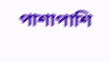পাশাপাশি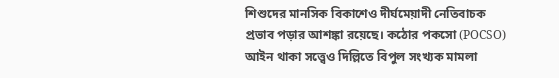শিশুদের মানসিক বিকাশেও দীর্ঘমেয়াদী নেতিবাচক প্রভাব পড়ার আশঙ্কা রয়েছে। কঠোর পকসো (POCSO) আইন থাকা সত্ত্বেও দিল্লিতে বিপুল সংখ্যক মামলা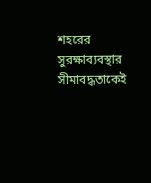শহরের সুরক্ষাব্যবস্থার সীমাবদ্ধতাকেই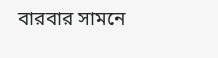বারবার সামনে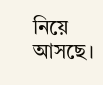নিয়ে আসছে।